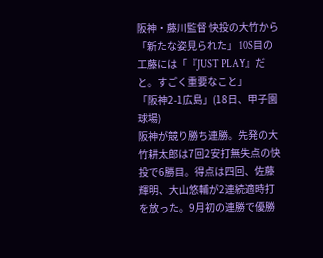阪神・藤川監督 快投の大竹から「新たな姿見られた」 10S目の工藤には「『JUST PLAY』だと。すごく重要なこと」
「阪神2-1広島」(18日、甲子園球場)
阪神が競り勝ち連勝。先発の大竹耕太郎は7回2安打無失点の快投で6勝目。得点は四回、佐藤輝明、大山悠輔が2連続適時打を放った。9月初の連勝で優勝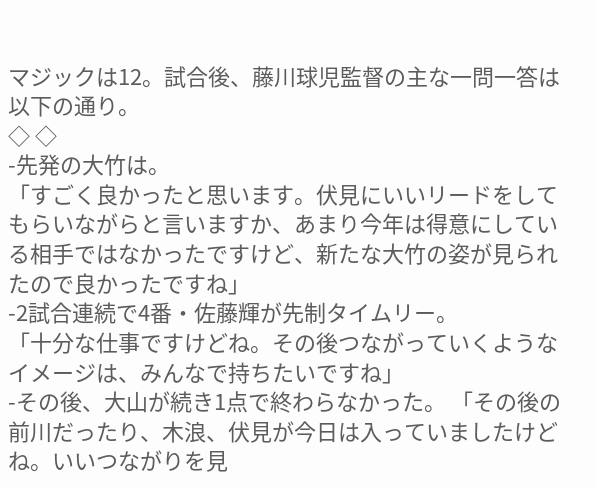マジックは12。試合後、藤川球児監督の主な一問一答は以下の通り。
◇ ◇
-先発の大竹は。
「すごく良かったと思います。伏見にいいリードをしてもらいながらと言いますか、あまり今年は得意にしている相手ではなかったですけど、新たな大竹の姿が見られたので良かったですね」
-2試合連続で4番・佐藤輝が先制タイムリー。
「十分な仕事ですけどね。その後つながっていくようなイメージは、みんなで持ちたいですね」
-その後、大山が続き1点で終わらなかった。 「その後の前川だったり、木浪、伏見が今日は入っていましたけどね。いいつながりを見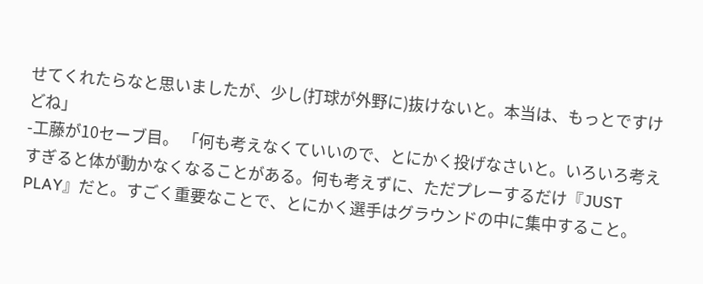せてくれたらなと思いましたが、少し(打球が外野に)抜けないと。本当は、もっとですけどね」
-工藤が10セーブ目。 「何も考えなくていいので、とにかく投げなさいと。いろいろ考えすぎると体が動かなくなることがある。何も考えずに、ただプレーするだけ『JUST PLAY』だと。すごく重要なことで、とにかく選手はグラウンドの中に集中すること。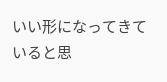いい形になってきていると思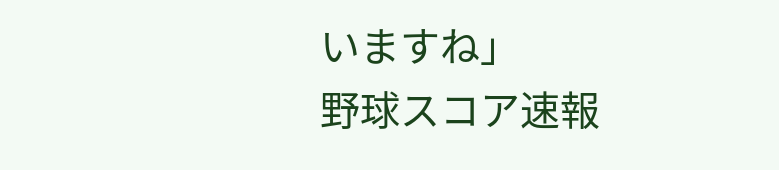いますね」
野球スコア速報